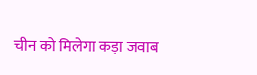चीन को मिलेगा कड़ा जवाब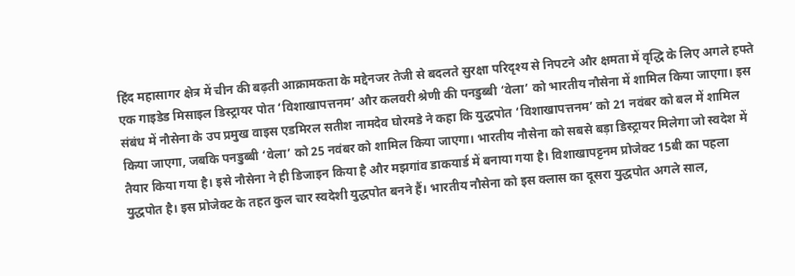हिंद महासागर क्षेत्र में चीन की बढ़ती आक्रामकता के मद्देनजर तेजी से बदलते सुरक्षा परिदृश्य से निपटने और क्षमता में वृद्धि के लिए अगले हफ्ते एक गाइडेड मिसाइल डिस्ट्रायर पोत ‘विशाखापत्तनम’ और कलवरी श्रेणी की पनडुब्बी ‘वेला’ को भारतीय नौसेना में शामिल किया जाएगा। इस संबंध में नौसेना के उप प्रमुख वाइस एडमिरल सतीश नामदेव घोरमडे ने कहा कि युद्धपोत ‘विशाखापत्तनम’ को 21 नवंबर को बल में शामिल किया जाएगा, जबकि पनडुब्बी ‘वेला’ को 25 नवंबर को शामिल किया जाएगा। भारतीय नौसेना को सबसे बड़ा डिस्ट्रायर मिलेगा जो स्वदेश में तैयार किया गया है। इसे नौसेना ने ही डिजाइन किया है और मझगांव डाकयार्ड में बनाया गया है। विशाखापट्टनम प्रोजेक्ट 15बी का पहला युद्धपोत है। इस प्रोजेक्ट के तहत कुल चार स्वदेशी युद्धपोत बनने हैं। भारतीय नौसेना को इस क्लास का दूसरा युद्धपोत अगले साल,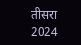तीसरा 2024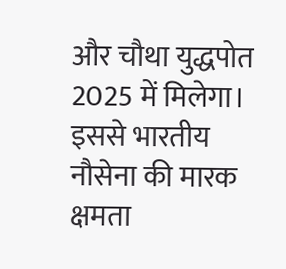और चौथा युद्धपोत 2025 में मिलेगा। इससे भारतीय नौसेना की मारक क्षमता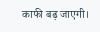काफी बढ़ जाएगी।